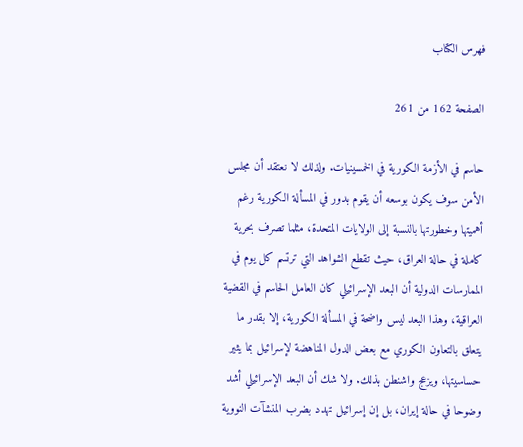فهرس الكتاب

الصفحة 162 من 261

حاسم في الأزمة الكورية في الخمسينيات. ولذلك لا نعتقد أن مجلس الأمن سوف يكون بوسعه أن يقوم بدور في المسألة الكورية رغم أهميتها وخطورتها بالنسبة إلى الولايات المتحدة، مثلما تصرف بحرية كاملة في حالة العراق، حيث تقطع الشواهد التي ترتسم كل يوم في الممارسات الدولية أن البعد الإسرائيلي كان العامل الحاسم في القضية العراقية، وهذا البعد ليس واضحة في المسألة الكورية، إلا بقدر ما يتعلق بالتعاون الكوري مع بعض الدول المناهضة لإسرائيل بما يثير حساسيتها، ويزعج واشنطن بذلك. ولا شك أن البعد الإسرائيلي أشد وضوحا في حالة إيران، بل إن إسرائيل تهدد بضرب المنشآت النووية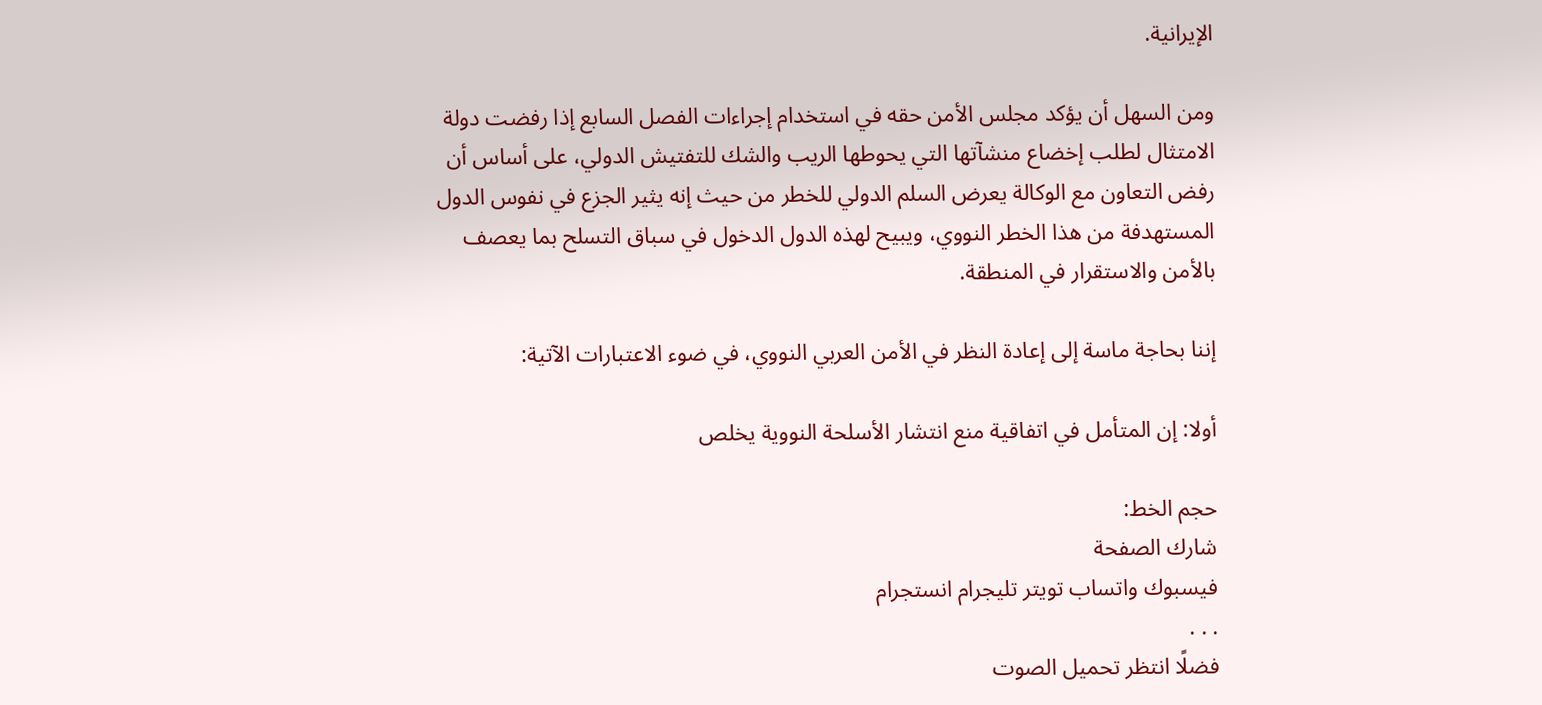الإيرانية.

ومن السهل أن يؤكد مجلس الأمن حقه في استخدام إجراءات الفصل السابع إذا رفضت دولة الامتثال لطلب إخضاع منشآتها التي يحوطها الريب والشك للتفتيش الدولي، على أساس أن رفض التعاون مع الوكالة يعرض السلم الدولي للخطر من حيث إنه يثير الجزع في نفوس الدول المستهدفة من هذا الخطر النووي، ويبيح لهذه الدول الدخول في سباق التسلح بما يعصف بالأمن والاستقرار في المنطقة.

إننا بحاجة ماسة إلى إعادة النظر في الأمن العربي النووي، في ضوء الاعتبارات الآتية:

أولا: إن المتأمل في اتفاقية منع انتشار الأسلحة النووية يخلص

حجم الخط:
شارك الصفحة
فيسبوك واتساب تويتر تليجرام انستجرام
. . .
فضلًا انتظر تحميل الصوت